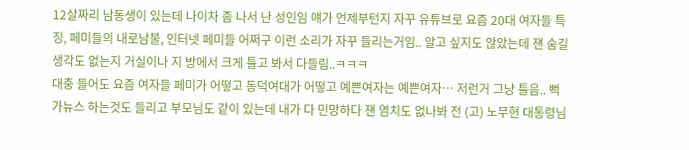12살짜리 남동생이 있는데 나이차 좀 나서 난 성인임 얘가 언제부턴지 자꾸 유튜브로 요즘 20대 여자들 특징, 페미들의 내로남불, 인터넷 페미들 어쩌구 이런 소리가 자꾸 들리는거임.. 알고 싶지도 않았는데 쟨 숨길 생각도 없는지 거실이나 지 방에서 크게 틀고 봐서 다들림..ㅋㅋㅋ
대충 들어도 요즘 여자들 페미가 어떻고 동덕여대가 어떻고 예쁜여자는 예쁜여자… 저런거 그냥 틀음.. 뻑가뉴스 하는것도 들리고 부모님도 같이 있는데 내가 다 민망하다 쟨 염치도 없나봐 전 (고) 노무현 대통령님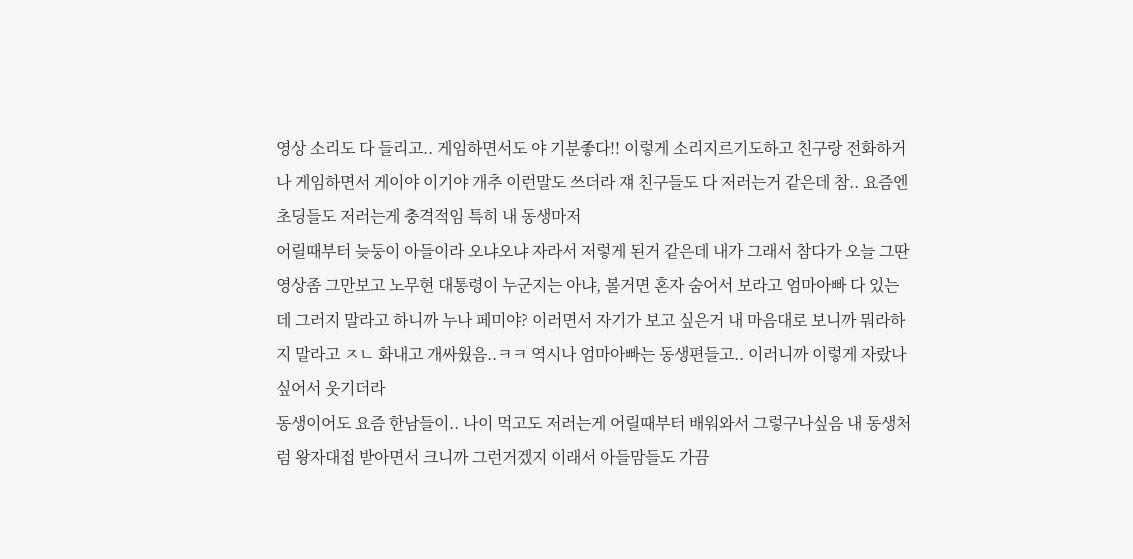영상 소리도 다 들리고.. 게임하면서도 야 기분좋다!! 이렇게 소리지르기도하고 친구랑 전화하거나 게임하면서 게이야 이기야 개추 이런말도 쓰더라 쟤 친구들도 다 저러는거 같은데 참.. 요즘엔 초딩들도 저러는게 충격적임 특히 내 동생마저
어릴때부터 늦둥이 아들이라 오냐오냐 자라서 저렇게 된거 같은데 내가 그래서 참다가 오늘 그딴 영상좀 그만보고 노무현 대통령이 누군지는 아냐, 볼거면 혼자 숨어서 보라고 엄마아빠 다 있는데 그러지 말라고 하니까 누나 페미야? 이러면서 자기가 보고 싶은거 내 마음대로 보니까 뭐라하지 말라고 ㅈㄴ 화내고 개싸웠음..ㅋㅋ 역시나 엄마아빠는 동생편들고.. 이러니까 이렇게 자랐나 싶어서 웃기더라
동생이어도 요즘 한남들이.. 나이 먹고도 저러는게 어릴때부터 배워와서 그렇구나싶음 내 동생처럼 왕자대접 받아면서 크니까 그런거겠지 이래서 아들맘들도 가끔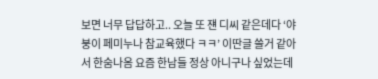보면 너무 답답하고.. 오늘 또 쟨 디씨 같은데다 ‘야붕이 페미누나 참교육했다 ㅋㅋ’ 이딴글 쓸거 같아서 한숨나옴 요즘 한남들 정상 아니구나 싶었는데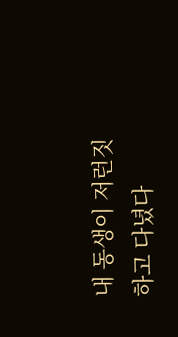내 동생이 저런짓 하고 다녔다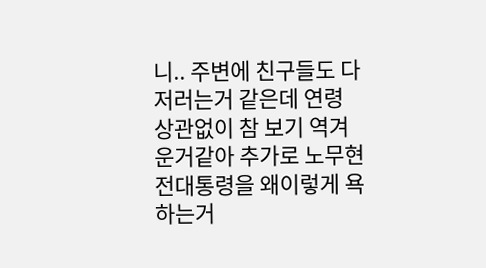니.. 주변에 친구들도 다 저러는거 같은데 연령 상관없이 참 보기 역겨운거같아 추가로 노무현 전대통령을 왜이렇게 욕하는거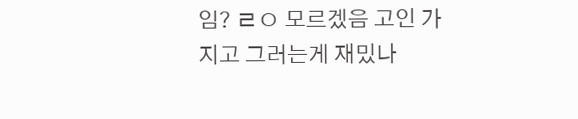임? ㄹㅇ 모르겠음 고인 가지고 그러는게 재밌나